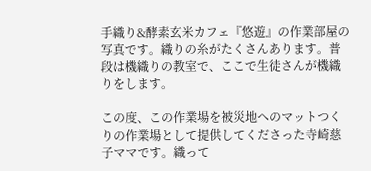手織り&酵素玄米カフェ『悠遊』の作業部屋の写真です。織りの糸がたくさんあります。普段は機織りの教室で、ここで生徒さんが機織りをします。

この度、この作業場を被災地へのマットつくりの作業場として提供してくださった寺崎慈子ママです。織って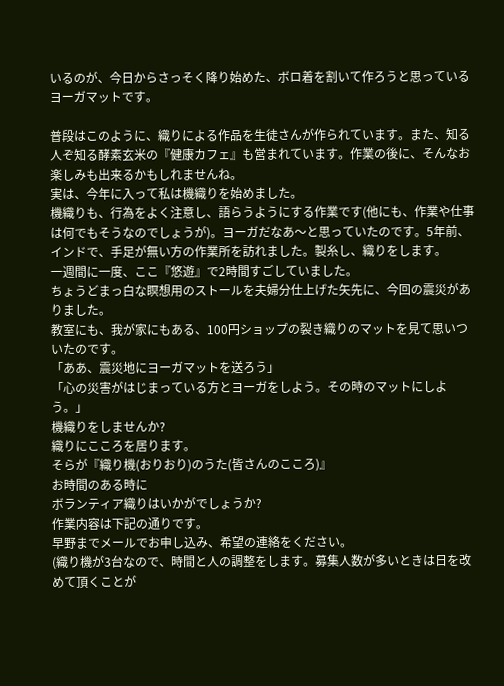いるのが、今日からさっそく降り始めた、ボロ着を割いて作ろうと思っているヨーガマットです。

普段はこのように、織りによる作品を生徒さんが作られています。また、知る人ぞ知る酵素玄米の『健康カフェ』も営まれています。作業の後に、そんなお楽しみも出来るかもしれませんね。
実は、今年に入って私は機織りを始めました。
機織りも、行為をよく注意し、語らうようにする作業です(他にも、作業や仕事は何でもそうなのでしょうが)。ヨーガだなあ〜と思っていたのです。5年前、インドで、手足が無い方の作業所を訪れました。製糸し、織りをします。
一週間に一度、ここ『悠遊』で2時間すごしていました。
ちょうどまっ白な瞑想用のストールを夫婦分仕上げた矢先に、今回の震災がありました。
教室にも、我が家にもある、100円ショップの裂き織りのマットを見て思いついたのです。
「ああ、震災地にヨーガマットを送ろう」
「心の災害がはじまっている方とヨーガをしよう。その時のマットにしよう。」
機織りをしませんか?
織りにこころを居ります。
そらが『織り機(おりおり)のうた(皆さんのこころ)』
お時間のある時に
ボランティア織りはいかがでしょうか?
作業内容は下記の通りです。
早野までメールでお申し込み、希望の連絡をください。
(織り機が3台なので、時間と人の調整をします。募集人数が多いときは日を改めて頂くことが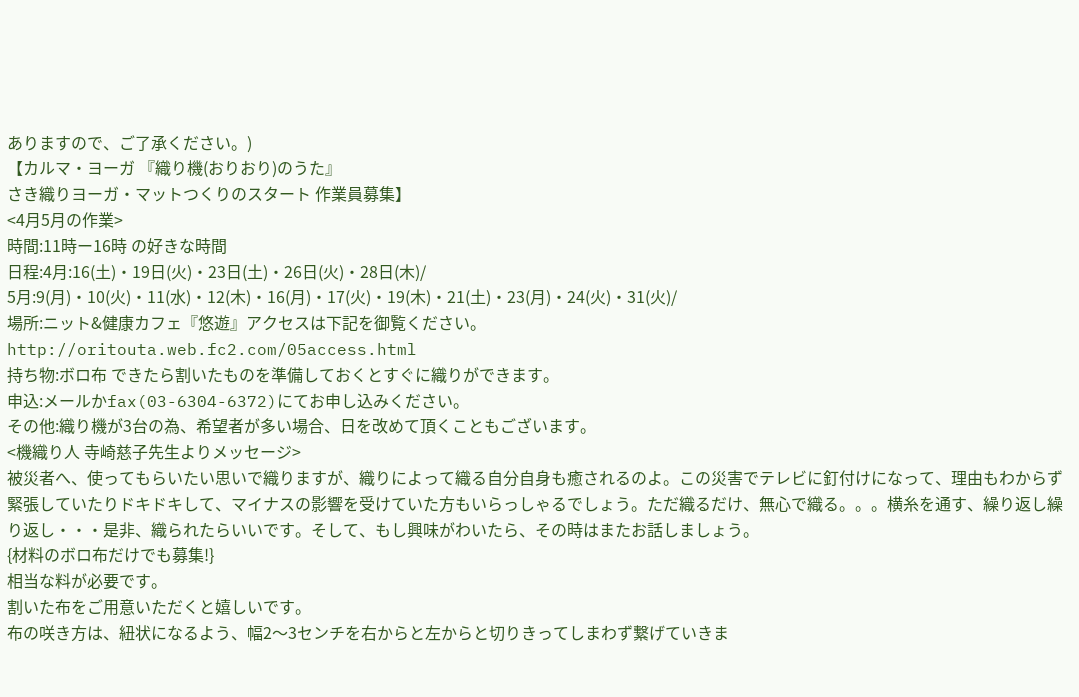ありますので、ご了承ください。)
【カルマ・ヨーガ 『織り機(おりおり)のうた』
さき織りヨーガ・マットつくりのスタート 作業員募集】
<4月5月の作業>
時間:11時ー16時 の好きな時間
日程:4月:16(土)・19日(火)・23日(土)・26日(火)・28日(木)/
5月:9(月)・10(火)・11(水)・12(木)・16(月)・17(火)・19(木)・21(土)・23(月)・24(火)・31(火)/
場所:ニット&健康カフェ『悠遊』アクセスは下記を御覧ください。
http://oritouta.web.fc2.com/05access.html
持ち物:ボロ布 できたら割いたものを準備しておくとすぐに織りができます。
申込:メールかfax(03-6304-6372)にてお申し込みください。
その他:織り機が3台の為、希望者が多い場合、日を改めて頂くこともございます。
<機織り人 寺崎慈子先生よりメッセージ>
被災者へ、使ってもらいたい思いで織りますが、織りによって織る自分自身も癒されるのよ。この災害でテレビに釘付けになって、理由もわからず緊張していたりドキドキして、マイナスの影響を受けていた方もいらっしゃるでしょう。ただ織るだけ、無心で織る。。。横糸を通す、繰り返し繰り返し・・・是非、織られたらいいです。そして、もし興味がわいたら、その時はまたお話しましょう。
{材料のボロ布だけでも募集!}
相当な料が必要です。
割いた布をご用意いただくと嬉しいです。
布の咲き方は、紐状になるよう、幅2〜3センチを右からと左からと切りきってしまわず繋げていきま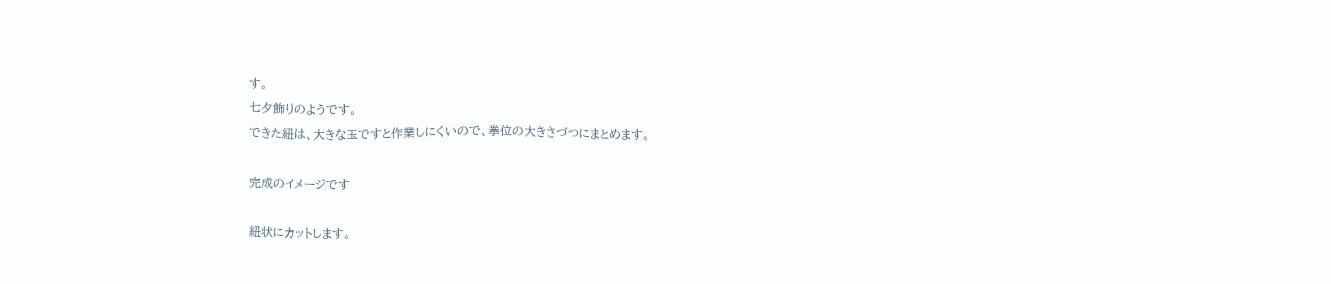す。
七夕飾りのようです。
できた紐は、大きな玉ですと作業しにくいので、拳位の大きさづつにまとめます。

完成のイメージです

紐状にカットします。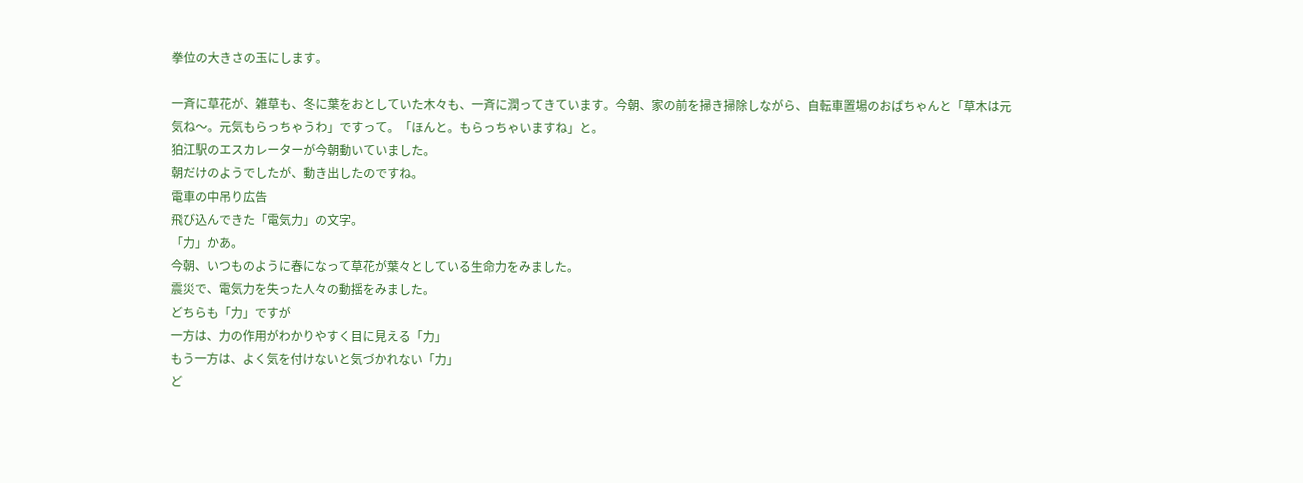拳位の大きさの玉にします。

一斉に草花が、雑草も、冬に葉をおとしていた木々も、一斉に潤ってきています。今朝、家の前を掃き掃除しながら、自転車置場のおばちゃんと「草木は元気ね〜。元気もらっちゃうわ」ですって。「ほんと。もらっちゃいますね」と。
狛江駅のエスカレーターが今朝動いていました。
朝だけのようでしたが、動き出したのですね。
電車の中吊り広告
飛び込んできた「電気力」の文字。
「力」かあ。
今朝、いつものように春になって草花が葉々としている生命力をみました。
震災で、電気力を失った人々の動揺をみました。
どちらも「力」ですが
一方は、力の作用がわかりやすく目に見える「力」
もう一方は、よく気を付けないと気づかれない「力」
ど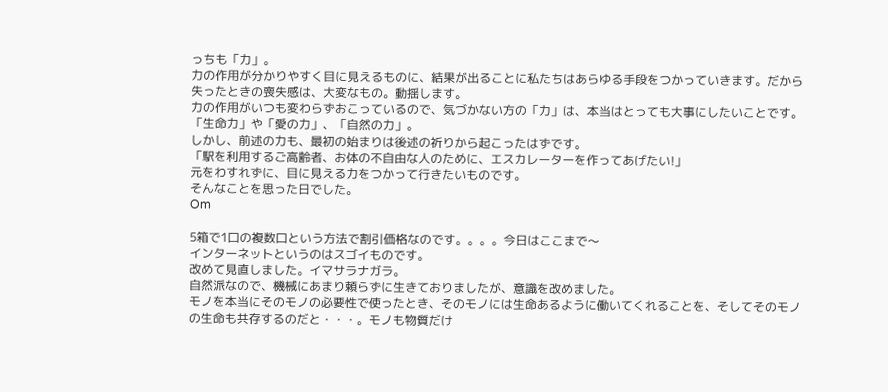っちも「力」。
力の作用が分かりやすく目に見えるものに、結果が出ることに私たちはあらゆる手段をつかっていきます。だから失ったときの喪失感は、大変なもの。動揺します。
力の作用がいつも変わらずおこっているので、気づかない方の「力」は、本当はとっても大事にしたいことです。「生命力」や「愛の力」、「自然の力」。
しかし、前述の力も、最初の始まりは後述の祈りから起こったはずです。
「駅を利用するご高齢者、お体の不自由な人のために、エスカレーターを作ってあげたい!」
元をわすれずに、目に見える力をつかって行きたいものです。
そんなことを思った日でした。
Om

5箱で1口の複数口という方法で割引価格なのです。。。。今日はここまで〜
インターネットというのはスゴイものです。
改めて見直しました。イマサラナガラ。
自然派なので、機械にあまり頼らずに生きておりましたが、意識を改めました。
モノを本当にそのモノの必要性で使ったとき、そのモノには生命あるように働いてくれることを、そしてそのモノの生命も共存するのだと・・・。モノも物質だけ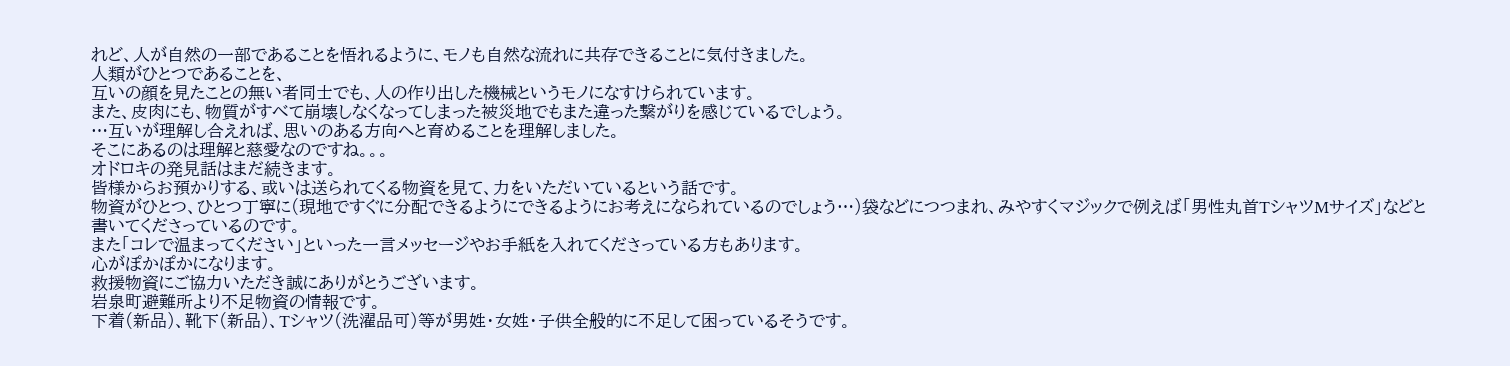れど、人が自然の一部であることを悟れるように、モノも自然な流れに共存できることに気付きました。
人類がひとつであることを、
互いの顔を見たことの無い者同士でも、人の作り出した機械というモノになすけられています。
また、皮肉にも、物質がすべて崩壊しなくなってしまった被災地でもまた違った繋がりを感じているでしょう。
…互いが理解し合えれば、思いのある方向へと育めることを理解しました。
そこにあるのは理解と慈愛なのですね。。。
オドロキの発見話はまだ続きます。
皆様からお預かりする、或いは送られてくる物資を見て、力をいただいているという話です。
物資がひとつ、ひとつ丁寧に(現地ですぐに分配できるようにできるようにお考えになられているのでしょう…)袋などにつつまれ、みやすくマジックで例えば「男性丸首TシャツMサイズ」などと書いてくださっているのです。
また「コレで温まってください」といった一言メッセージやお手紙を入れてくださっている方もあります。
心がぽかぽかになります。
救援物資にご協力いただき誠にありがとうございます。
岩泉町避難所より不足物資の情報です。
下着(新品)、靴下(新品)、Tシャツ(洗濯品可)等が男姓・女姓・子供全般的に不足して困っているそうです。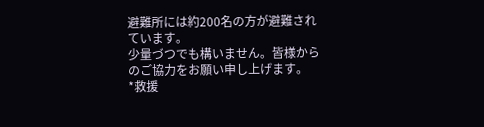避難所には約200名の方が避難されています。
少量づつでも構いません。皆様からのご協力をお願い申し上げます。
*救援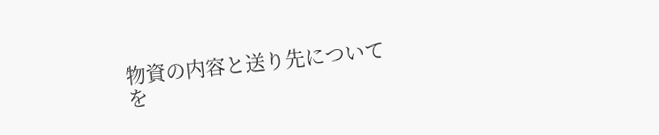物資の内容と送り先についてを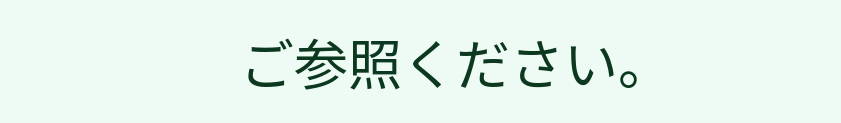ご参照ください。